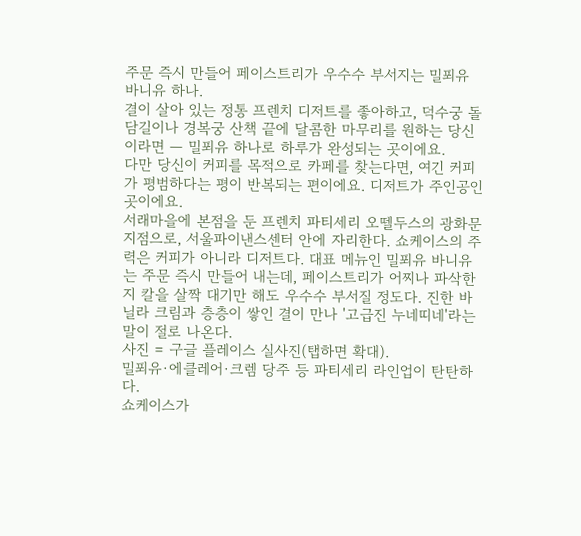주문 즉시 만들어 페이스트리가 우수수 부서지는 밀푀유 바니유 하나.
결이 살아 있는 정통 프렌치 디저트를 좋아하고, 덕수궁 돌담길이나 경복궁 산책 끝에 달콤한 마무리를 원하는 당신이라면 — 밀푀유 하나로 하루가 완성되는 곳이에요.
다만 당신이 커피를 목적으로 카페를 찾는다면, 여긴 커피가 평범하다는 평이 반복되는 편이에요. 디저트가 주인공인 곳이에요.
서래마을에 본점을 둔 프렌치 파티세리 오뗄두스의 광화문 지점으로, 서울파이낸스센터 안에 자리한다. 쇼케이스의 주력은 커피가 아니라 디저트다. 대표 메뉴인 밀푀유 바니유는 주문 즉시 만들어 내는데, 페이스트리가 어찌나 파삭한지 칼을 살짝 대기만 해도 우수수 부서질 정도다. 진한 바닐라 크림과 층층이 쌓인 결이 만나 '고급진 누네띠네'라는 말이 절로 나온다.
사진 = 구글 플레이스 실사진(탭하면 확대).
밀푀유·에클레어·크렘 당주 등 파티세리 라인업이 탄탄하다.
쇼케이스가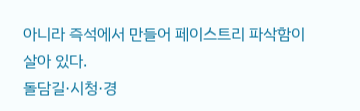아니라 즉석에서 만들어 페이스트리 파삭함이 살아 있다.
돌담길·시청·경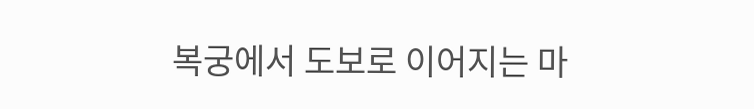복궁에서 도보로 이어지는 마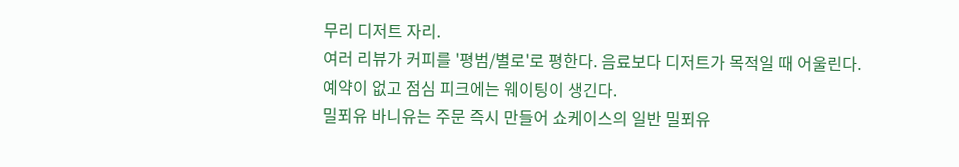무리 디저트 자리.
여러 리뷰가 커피를 '평범/별로'로 평한다. 음료보다 디저트가 목적일 때 어울린다.
예약이 없고 점심 피크에는 웨이팅이 생긴다.
밀푀유 바니유는 주문 즉시 만들어 쇼케이스의 일반 밀푀유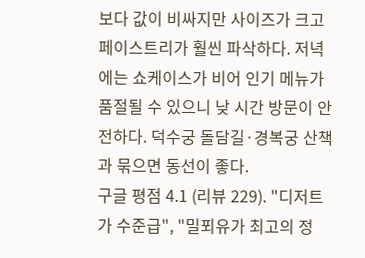보다 값이 비싸지만 사이즈가 크고 페이스트리가 훨씬 파삭하다. 저녁에는 쇼케이스가 비어 인기 메뉴가 품절될 수 있으니 낮 시간 방문이 안전하다. 덕수궁 돌담길·경복궁 산책과 묶으면 동선이 좋다.
구글 평점 4.1 (리뷰 229). "디저트가 수준급", "밀푀유가 최고의 정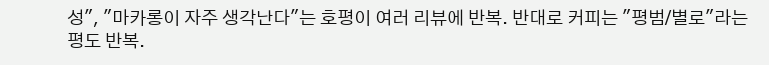성", "마카롱이 자주 생각난다"는 호평이 여러 리뷰에 반복. 반대로 커피는 "평범/별로"라는 평도 반복.